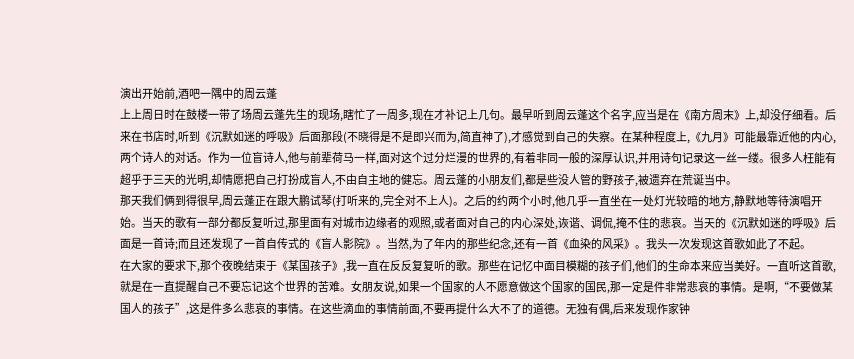演出开始前,酒吧一隅中的周云蓬
上上周日时在鼓楼一带了场周云蓬先生的现场,瞎忙了一周多,现在才补记上几句。最早听到周云蓬这个名字,应当是在《南方周末》上,却没仔细看。后来在书店时,听到《沉默如迷的呼吸》后面那段(不晓得是不是即兴而为,简直神了),才感觉到自己的失察。在某种程度上,《九月》可能最靠近他的内心,两个诗人的对话。作为一位盲诗人,他与前辈荷马一样,面对这个过分烂漫的世界的,有着非同一般的深厚认识,并用诗句记录这一丝一缕。很多人枉能有超乎于三天的光明,却情愿把自己打扮成盲人,不由自主地的健忘。周云蓬的小朋友们,都是些没人管的野孩子,被遗弃在荒诞当中。
那天我们俩到得很早,周云蓬正在跟大鹏试琴(打听来的,完全对不上人)。之后的约两个小时,他几乎一直坐在一处灯光较暗的地方,静默地等待演唱开始。当天的歌有一部分都反复听过,那里面有对城市边缘者的观照,或者面对自己的内心深处,诙谐、调侃,掩不住的悲哀。当天的《沉默如迷的呼吸》后面是一首诗;而且还发现了一首自传式的《盲人影院》。当然,为了年内的那些纪念,还有一首《血染的风采》。我头一次发现这首歌如此了不起。
在大家的要求下,那个夜晚结束于《某国孩子》,我一直在反反复复听的歌。那些在记忆中面目模糊的孩子们,他们的生命本来应当美好。一直听这首歌,就是在一直提醒自己不要忘记这个世界的苦难。女朋友说,如果一个国家的人不愿意做这个国家的国民,那一定是件非常悲哀的事情。是啊,“不要做某国人的孩子”,这是件多么悲哀的事情。在这些滴血的事情前面,不要再提什么大不了的道德。无独有偶,后来发现作家钟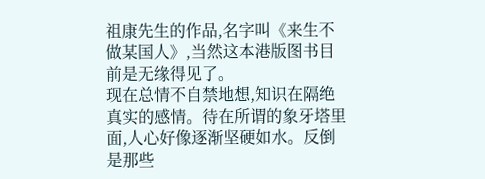祖康先生的作品,名字叫《来生不做某国人》,当然这本港版图书目前是无缘得见了。
现在总情不自禁地想,知识在隔绝真实的感情。待在所谓的象牙塔里面,人心好像逐渐坚硬如水。反倒是那些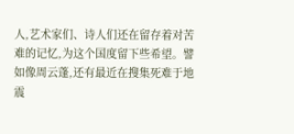人,艺术家们、诗人们还在留存着对苦难的记忆,为这个国度留下些希望。譬如像周云蓬,还有最近在搜集死难于地震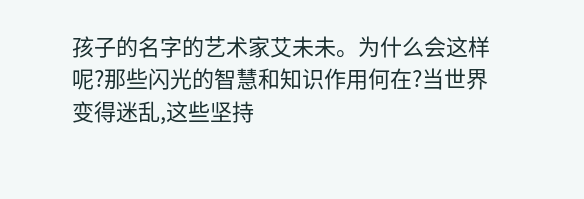孩子的名字的艺术家艾未未。为什么会这样呢?那些闪光的智慧和知识作用何在?当世界变得迷乱,这些坚持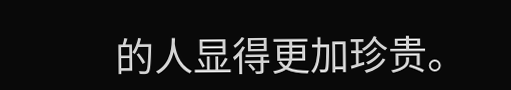的人显得更加珍贵。